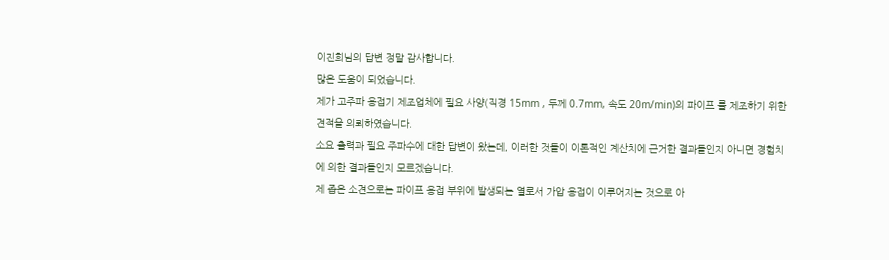이진희님의 답변 정말 감사합니다.
많은 도움이 되었습니다.
제가 고주파 용접기 제조업체에 필요 사양(직경 15mm , 두께 0.7mm, 속도 20m/min)의 파이프 를 제조하기 위한 견적을 의뢰하였습니다.
소요 출력과 필요 주파수에 대한 답변이 왔는데, 이러한 것들이 이론적인 계산치에 근거한 결과들인지 아니면 경험치에 의한 결과들인지 모르겠습니다.
제 좁은 소견으로는 파이프 용접 부위에 발생되는 열로서 가압 용접이 이루어지는 것으로 아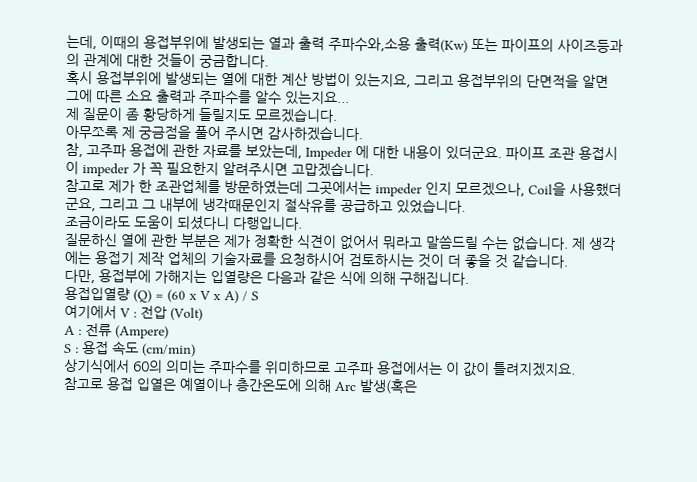는데, 이때의 용접부위에 발생되는 열과 출력 주파수와,소용 출력(Kw) 또는 파이프의 사이즈등과의 관계에 대한 것들이 궁금합니다.
혹시 용접부위에 발생되는 열에 대한 계산 방법이 있는지요, 그리고 용접부위의 단면적을 알면 그에 따른 소요 출력과 주파수를 알수 있는지요...
제 질문이 좀 황당하게 들릴지도 모르겠습니다.
아무쪼록 제 궁금점을 풀어 주시면 감사하겠습니다.
참, 고주파 용접에 관한 자료를 보았는데, Impeder 에 대한 내용이 있더군요. 파이프 조관 용접시 이 impeder 가 꼭 필요한지 알려주시면 고맙겠습니다.
참고로 제가 한 조관업체를 방문하였는데 그곳에서는 impeder 인지 모르겠으나, Coil을 사용했더군요, 그리고 그 내부에 냉각때문인지 절삭유를 공급하고 있었습니다.
조금이라도 도움이 되셨다니 다행입니다.
질문하신 열에 관한 부분은 제가 정확한 식견이 없어서 뭐라고 말씀드릴 수는 없습니다. 제 생각에는 용접기 제작 업체의 기술자료를 요청하시어 검토하시는 것이 더 좋을 것 같습니다.
다만, 용접부에 가해지는 입열량은 다음과 같은 식에 의해 구해집니다.
용접입열량 (Q) = (60 x V x A) / S
여기에서 V : 전압 (Volt)
A : 전류 (Ampere)
S : 용접 속도 (cm/min)
상기식에서 60의 의미는 주파수를 위미하므로 고주파 용접에서는 이 값이 틀려지겠지요.
참고로 용접 입열은 예열이나 층간온도에 의해 Arc 발생(혹은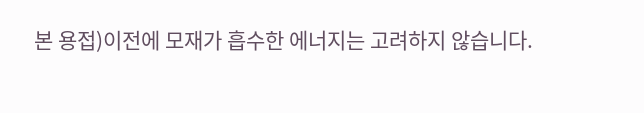본 용접)이전에 모재가 흡수한 에너지는 고려하지 않습니다.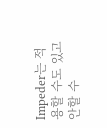Impeder는 적용할 수도 있고 안할 수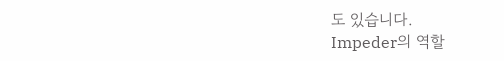도 있습니다.
Impeder의 역할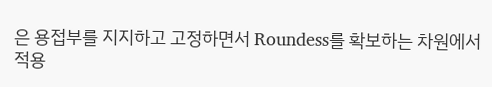은 용접부를 지지하고 고정하면서 Roundess를 확보하는 차원에서 적용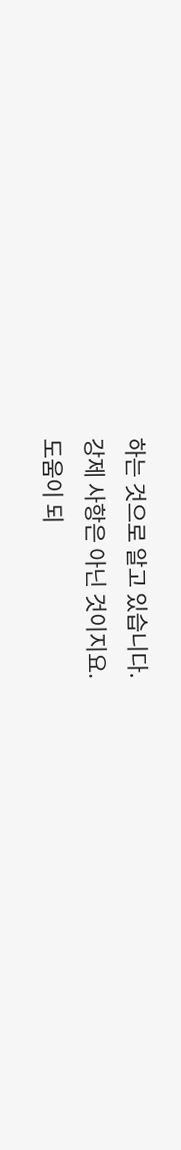하는 것으로 알고 있습니다.
강제 사항은 아닌 것이지요.
도움이 되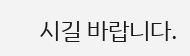시길 바랍니다.